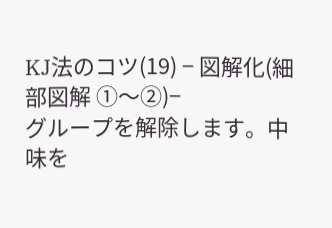KJ法のコツ(19) − 図解化(細部図解 ①〜②)−
グループを解除します。中味を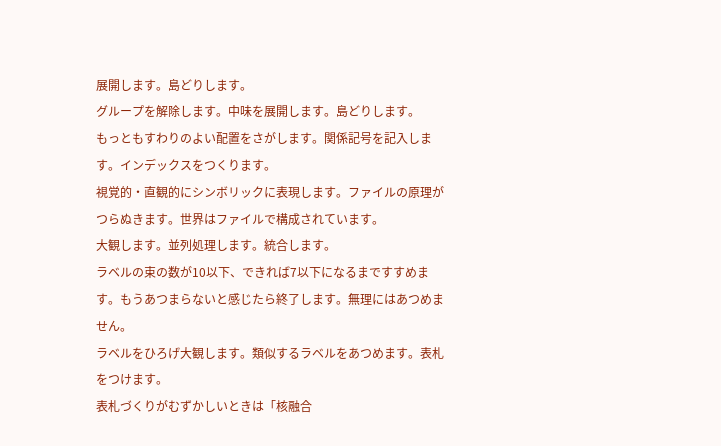展開します。島どりします。
グループを解除します。中味を展開します。島どりします。
もっともすわりのよい配置をさがします。関係記号を記入します。インデックスをつくります。
視覚的・直観的にシンボリックに表現します。ファイルの原理がつらぬきます。世界はファイルで構成されています。
大観します。並列処理します。統合します。
ラベルの束の数が10以下、できれば7以下になるまですすめます。もうあつまらないと感じたら終了します。無理にはあつめません。
ラベルをひろげ大観します。類似するラベルをあつめます。表札をつけます。
表札づくりがむずかしいときは「核融合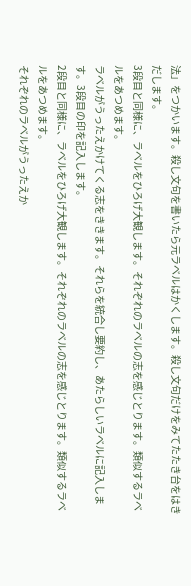法」をつかいます。殺し文句を書いたら元ラベルはかくします。殺し文句だけをみてたたき台をはきだします。
3段目と同様に、ラベルをひろげ大観します。それぞれのラベルの志を感じとります。類似するラベルをあつめます。
ラベルがうったえかけてくる志をききます。それらを統合し要約し、あたらしいラベルに記入します。3段目の印を記入します。
2段目と同様に、ラベルをひろげ大観します。それぞれのラベルの志を感じとります。類似するラベルをあつめます。
それぞれのラベルがうったえか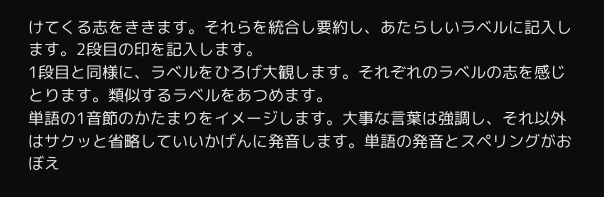けてくる志をききます。それらを統合し要約し、あたらしいラベルに記入します。2段目の印を記入します。
1段目と同様に、ラベルをひろげ大観します。それぞれのラベルの志を感じとります。類似するラベルをあつめます。
単語の1音節のかたまりをイメージします。大事な言葉は強調し、それ以外はサクッと省略していいかげんに発音します。単語の発音とスペリングがおぼえ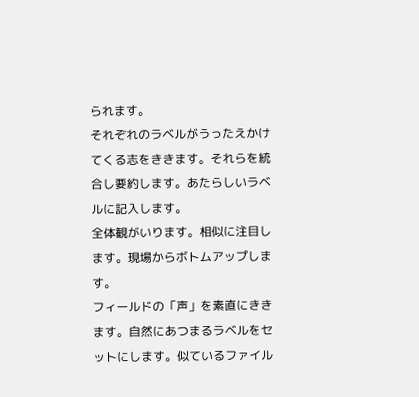られます。
それぞれのラベルがうったえかけてくる志をききます。それらを統合し要約します。あたらしいラベルに記入します。
全体観がいります。相似に注目します。現場からボトムアップします。
フィールドの「声」を素直にききます。自然にあつまるラベルをセットにします。似ているファイル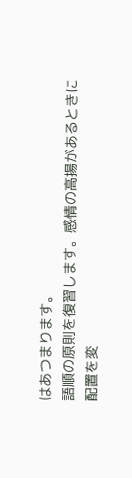はあつまります。
語順の原則を復習します。感情の高揚があるときに配置を変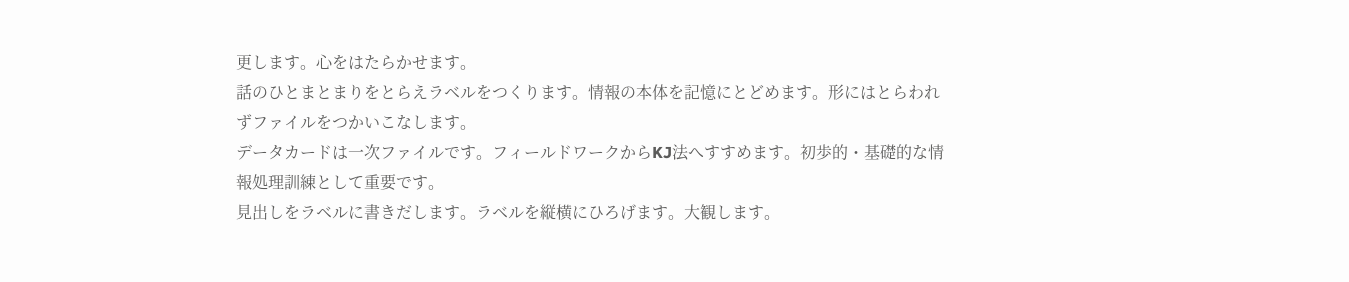更します。心をはたらかせます。
話のひとまとまりをとらえラベルをつくります。情報の本体を記憶にとどめます。形にはとらわれずファイルをつかいこなします。
データカードは一次ファイルです。フィールドワークからKJ法へすすめます。初歩的・基礎的な情報処理訓練として重要です。
見出しをラベルに書きだします。ラベルを縦横にひろげます。大観します。